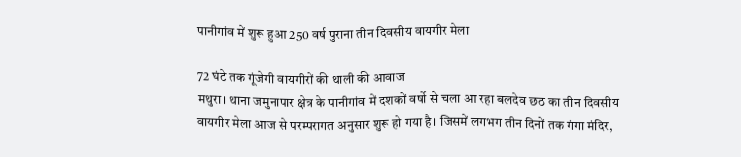पानीगांव में शुरू हुआ 250 वर्ष पुराना तीन दिवसीय वायगीर मेला

72 घंटे तक गूंजेगी वायगीरों की थाली की आवाज
मथुरा। थाना जमुनापार क्षेत्र के पानीगांव में दशकों वर्षो से चला आ रहा बलदेव छठ का तीन दिवसीय वायगीर मेला आज से परम्परागत अनुसार शुरू हो गया है। जिसमें लगभग तीन दिनों तक गंगा मंदिर,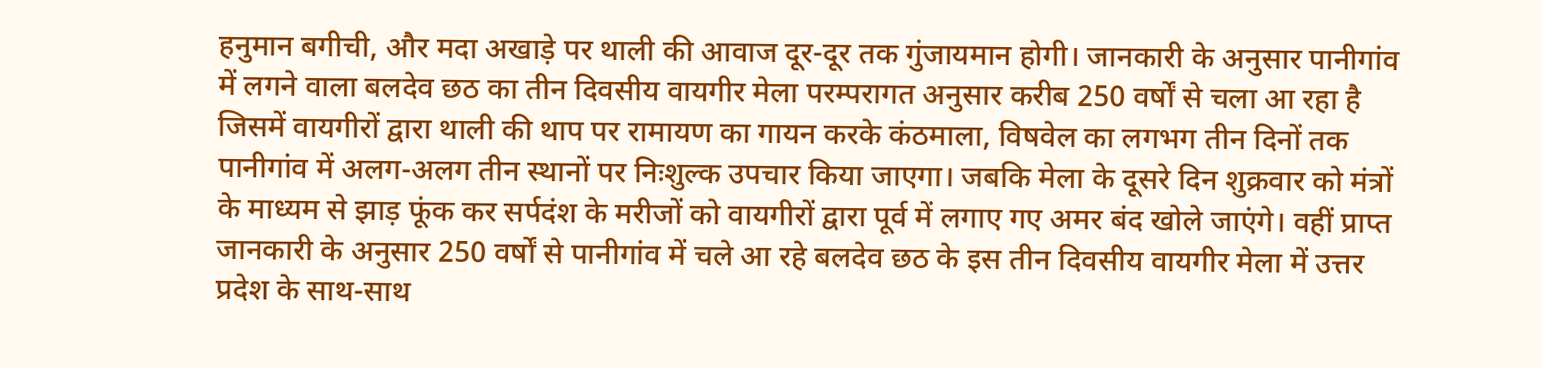हनुमान बगीची, और मदा अखाड़े पर थाली की आवाज दूर-दूर तक गुंजायमान होगी। जानकारी के अनुसार पानीगांव में लगने वाला बलदेव छठ का तीन दिवसीय वायगीर मेला परम्परागत अनुसार करीब 250 वर्षों से चला आ रहा है जिसमें वायगीरों द्वारा थाली की थाप पर रामायण का गायन करके कंठमाला, विषवेल का लगभग तीन दिनों तक पानीगांव में अलग-अलग तीन स्थानों पर निःशुल्क उपचार किया जाएगा। जबकि मेला के दूसरे दिन शुक्रवार को मंत्रों के माध्यम से झाड़ फूंक कर सर्पदंश के मरीजों को वायगीरों द्वारा पूर्व में लगाए गए अमर बंद खोले जाएंगे। वहीं प्राप्त जानकारी के अनुसार 250 वर्षों से पानीगांव में चले आ रहे बलदेव छठ के इस तीन दिवसीय वायगीर मेला में उत्तर प्रदेश के साथ-साथ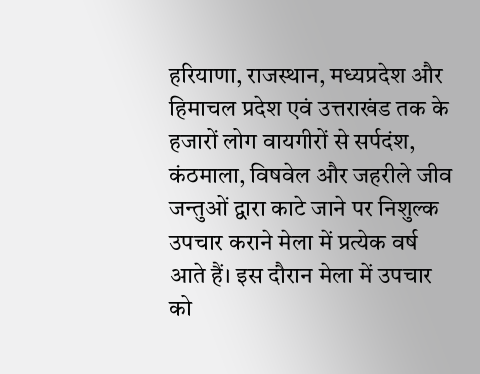हरियाणा, राजस्थान, मध्यप्रदेश और हिमाचल प्रदेश एवं उत्तराखंड तक के हजारों लोग वायगीरों से सर्पदंश, कंठमाला, विषवेल और जहरीले जीव जन्तुओं द्वारा काटे जाने पर निशुल्क उपचार कराने मेला में प्रत्येक वर्ष आते हैं। इस दौरान मेला में उपचार को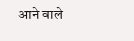आने वाले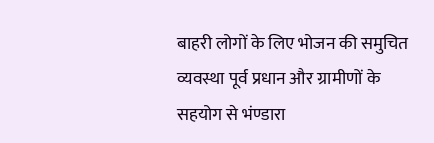बाहरी लोगों के लिए भोजन की समुचित व्यवस्था पूर्व प्रधान और ग्रामीणों के सहयोग से भंण्डारा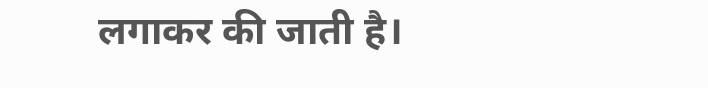लगाकर की जाती है।